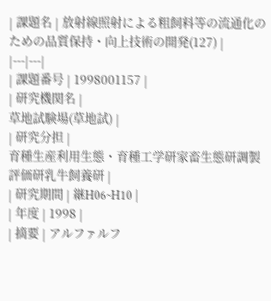| 課題名 | 放射線照射による粗飼料等の流通化のための品質保持・向上技術の開発(127) |
|---|---|
| 課題番号 | 1998001157 |
| 研究機関名 |
草地試験場(草地試) |
| 研究分担 |
育種生産利用生態・育種工学研家畜生態研調製評価研乳牛飼養研 |
| 研究期間 | 継H06~H10 |
| 年度 | 1998 |
| 摘要 | アルファルフ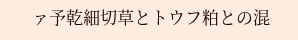ァ予乾細切草とトウフ粕との混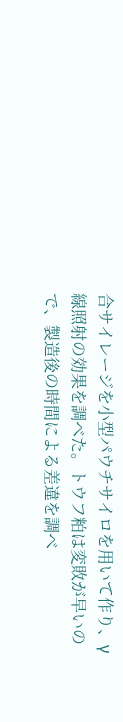合サイレージを小型パウチサイロを用いて作り、γ線照射の効果を調べた。トウフ粕は変敗が早いので、製造後の時間による差違を調べ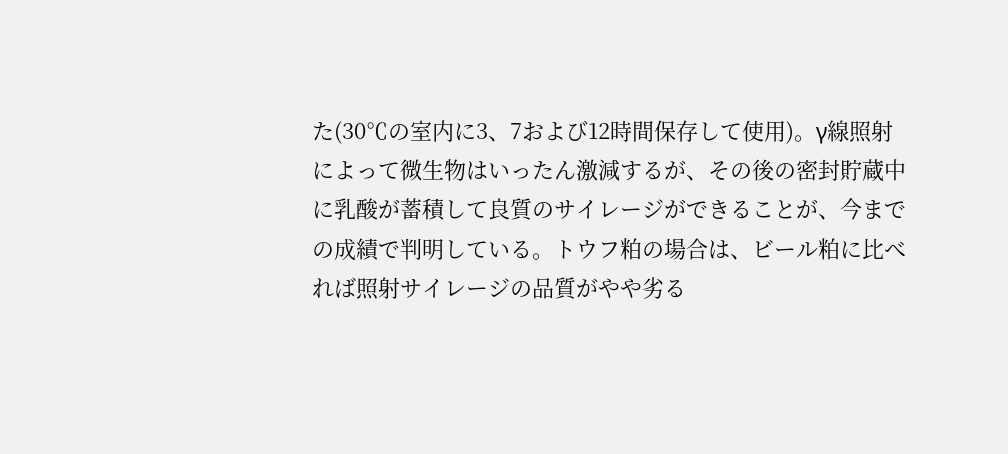た(30℃の室内に3、7および12時間保存して使用)。γ線照射によって微生物はいったん激減するが、その後の密封貯蔵中に乳酸が蓄積して良質のサイレージができることが、今までの成績で判明している。トウフ粕の場合は、ビール粕に比べれば照射サイレージの品質がやや劣る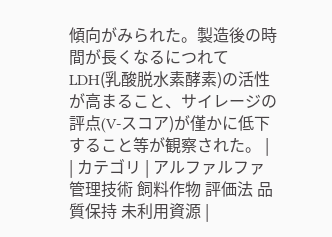傾向がみられた。製造後の時間が長くなるにつれてLDH(乳酸脱水素酵素)の活性が高まること、サイレージの評点(V-スコア)が僅かに低下すること等が観察された。 |
| カテゴリ | アルファルファ 管理技術 飼料作物 評価法 品質保持 未利用資源 |